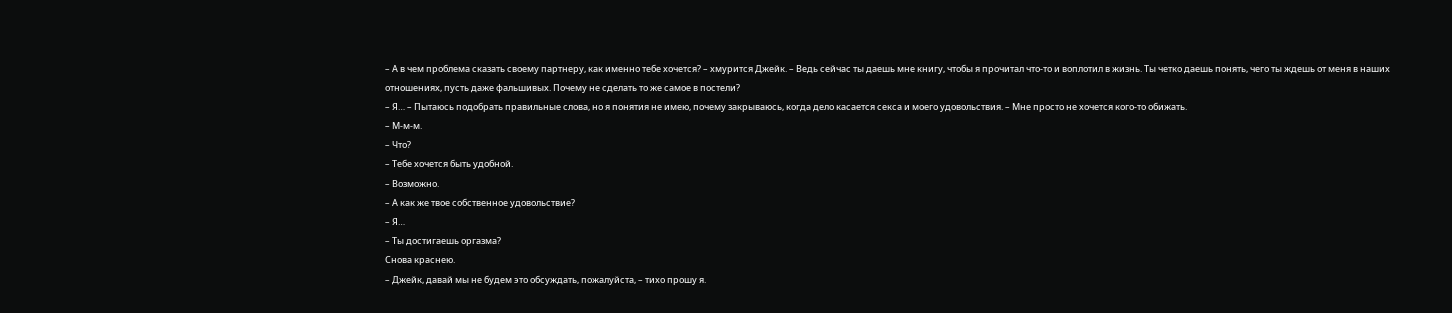– А в чем проблема сказать своему партнеру, как именно тебе хочется? – хмурится Джейк. – Ведь сейчас ты даешь мне книгу, чтобы я прочитал что-то и воплотил в жизнь. Ты четко даешь понять, чего ты ждешь от меня в наших отношениях, пусть даже фальшивых. Почему не сделать то же самое в постели?
– Я… – Пытаюсь подобрать правильные слова, но я понятия не имею, почему закрываюсь, когда дело касается секса и моего удовольствия. – Мне просто не хочется кого-то обижать.
– М-м-м.
– Что?
– Тебе хочется быть удобной.
– Возможно.
– А как же твое собственное удовольствие?
– Я…
– Ты достигаешь оргазма?
Снова краснею.
– Джейк, давай мы не будем это обсуждать, пожалуйста, – тихо прошу я.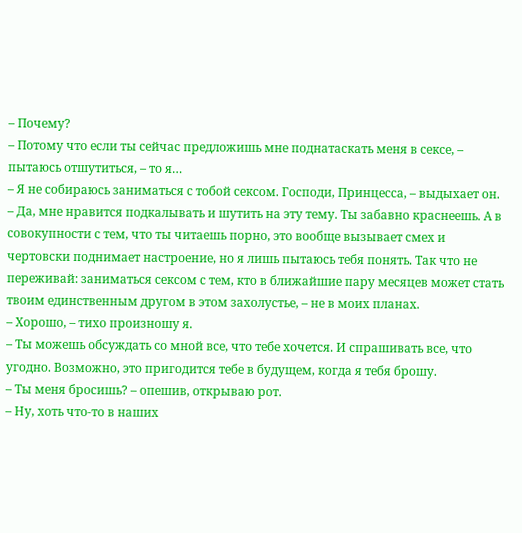– Почему?
– Потому что если ты сейчас предложишь мне поднатаскать меня в сексе, – пытаюсь отшутиться, – то я…
– Я не собираюсь заниматься с тобой сексом. Господи, Принцесса, – выдыхает он. – Да, мне нравится подкалывать и шутить на эту тему. Ты забавно краснеешь. А в совокупности с тем, что ты читаешь порно, это вообще вызывает смех и чертовски поднимает настроение, но я лишь пытаюсь тебя понять. Так что не переживай: заниматься сексом с тем, кто в ближайшие пару месяцев может стать твоим единственным другом в этом захолустье, – не в моих планах.
– Хорошо, – тихо произношу я.
– Ты можешь обсуждать со мной все, что тебе хочется. И спрашивать все, что угодно. Возможно, это пригодится тебе в будущем, когда я тебя брошу.
– Ты меня бросишь? – опешив, открываю рот.
– Ну, хоть что-то в наших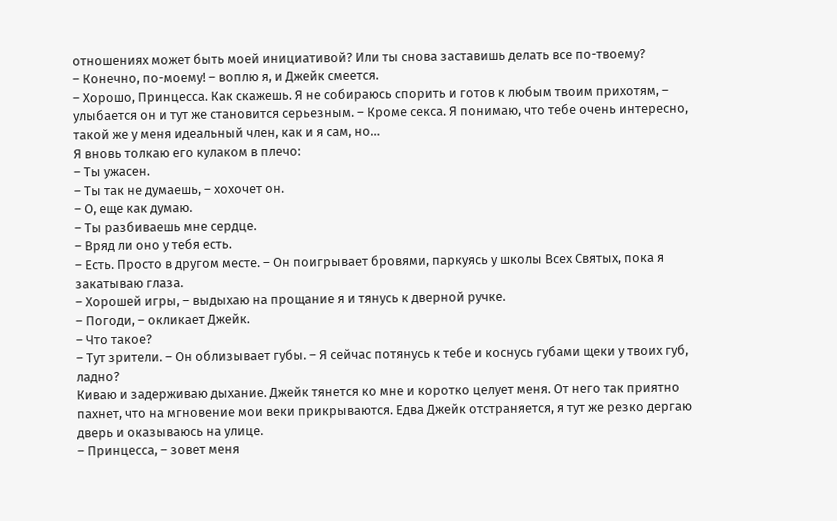отношениях может быть моей инициативой? Или ты снова заставишь делать все по-твоему?
– Конечно, по-моему! – воплю я, и Джейк смеется.
– Хорошо, Принцесса. Как скажешь. Я не собираюсь спорить и готов к любым твоим прихотям, – улыбается он и тут же становится серьезным. – Кроме секса. Я понимаю, что тебе очень интересно, такой же у меня идеальный член, как и я сам, но…
Я вновь толкаю его кулаком в плечо:
– Ты ужасен.
– Ты так не думаешь, – хохочет он.
– О, еще как думаю.
– Ты разбиваешь мне сердце.
– Вряд ли оно у тебя есть.
– Есть. Просто в другом месте. – Он поигрывает бровями, паркуясь у школы Всех Святых, пока я закатываю глаза.
– Хорошей игры, – выдыхаю на прощание я и тянусь к дверной ручке.
– Погоди, – окликает Джейк.
– Что такое?
– Тут зрители. – Он облизывает губы. – Я сейчас потянусь к тебе и коснусь губами щеки у твоих губ, ладно?
Киваю и задерживаю дыхание. Джейк тянется ко мне и коротко целует меня. От него так приятно пахнет, что на мгновение мои веки прикрываются. Едва Джейк отстраняется, я тут же резко дергаю дверь и оказываюсь на улице.
– Принцесса, – зовет меня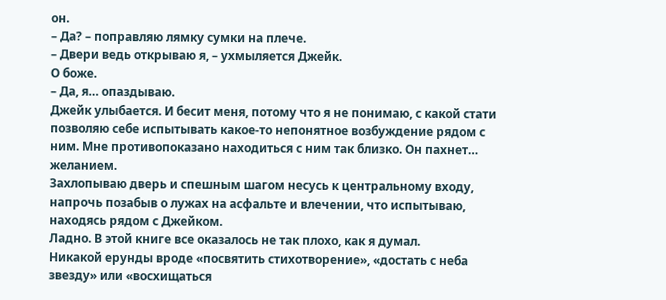он.
– Да? – поправляю лямку сумки на плече.
– Двери ведь открываю я, – ухмыляется Джейк.
О боже.
– Да, я… опаздываю.
Джейк улыбается. И бесит меня, потому что я не понимаю, с какой стати позволяю себе испытывать какое-то непонятное возбуждение рядом с ним. Мне противопоказано находиться с ним так близко. Он пахнет… желанием.
Захлопываю дверь и спешным шагом несусь к центральному входу, напрочь позабыв о лужах на асфальте и влечении, что испытываю, находясь рядом с Джейком.
Ладно. В этой книге все оказалось не так плохо, как я думал.
Никакой ерунды вроде «посвятить стихотворение», «достать с неба звезду» или «восхищаться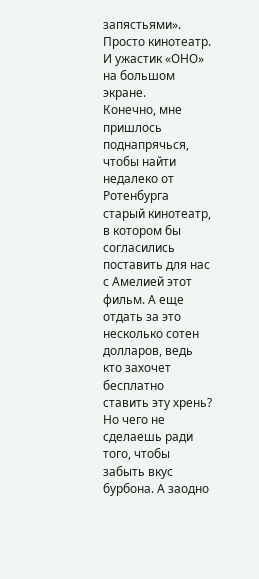запястьями».
Просто кинотеатр. И ужастик «ОНО» на большом экране.
Конечно, мне пришлось поднапрячься, чтобы найти недалеко от Ротенбурга старый кинотеатр, в котором бы согласились поставить для нас с Амелией этот фильм. А еще отдать за это несколько сотен долларов, ведь кто захочет бесплатно ставить эту хрень? Но чего не сделаешь ради того, чтобы забыть вкус бурбона. А заодно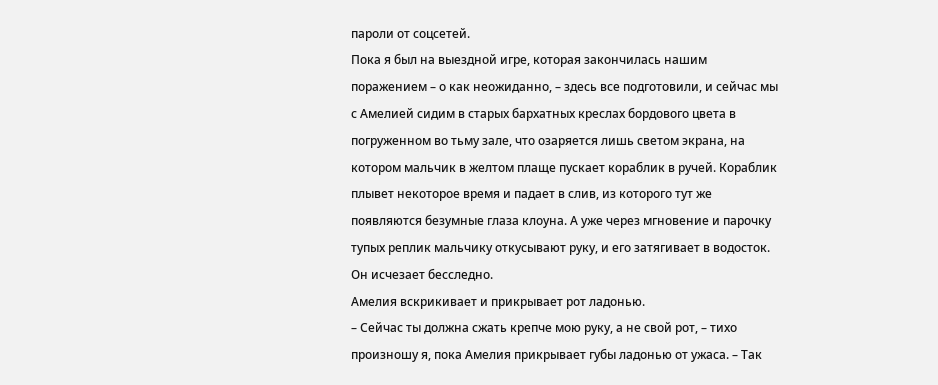пароли от соцсетей.
Пока я был на выездной игре, которая закончилась нашим поражением – о как неожиданно, – здесь все подготовили, и сейчас мы с Амелией сидим в старых бархатных креслах бордового цвета в погруженном во тьму зале, что озаряется лишь светом экрана, на котором мальчик в желтом плаще пускает кораблик в ручей. Кораблик плывет некоторое время и падает в слив, из которого тут же появляются безумные глаза клоуна. А уже через мгновение и парочку тупых реплик мальчику откусывают руку, и его затягивает в водосток. Он исчезает бесследно.
Амелия вскрикивает и прикрывает рот ладонью.
– Сейчас ты должна сжать крепче мою руку, а не свой рот, – тихо произношу я, пока Амелия прикрывает губы ладонью от ужаса. – Так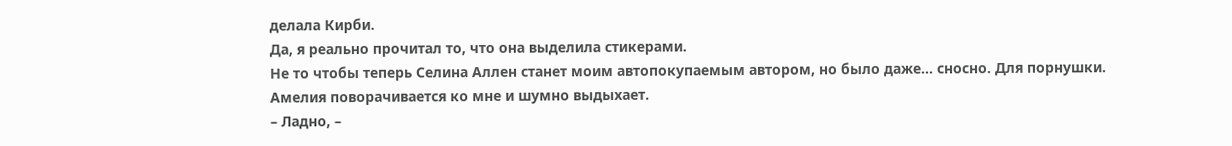делала Кирби.
Да, я реально прочитал то, что она выделила стикерами.
Не то чтобы теперь Селина Аллен станет моим автопокупаемым автором, но было даже… сносно. Для порнушки.
Амелия поворачивается ко мне и шумно выдыхает.
– Ладно, –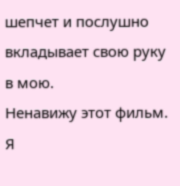шепчет и послушно вкладывает свою руку в мою.
Ненавижу этот фильм. Я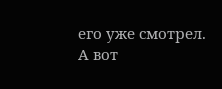его уже смотрел. А вот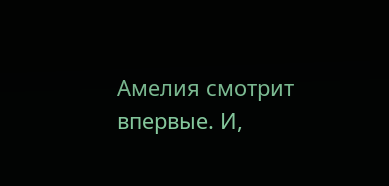Амелия смотрит впервые. И,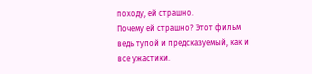походу, ей страшно.
Почему ей страшно? Этот фильм ведь тупой и предсказуемый, как и все ужастики.